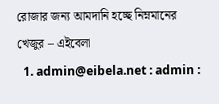রোজার জন্য আমদানি হচ্ছে নিম্নমানের খেজুর – এইবেলা
  1. admin@eibela.net : admin :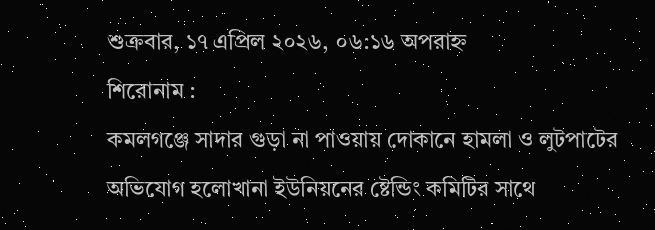শুক্রবার, ১৭ এপ্রিল ২০২৬, ০৬:১৬ অপরাহ্ন
শিরোনাম :
কমলগঞ্জে সাদার গুড়া না পাওয়ায় দোকানে হামলা ও লুটপাটের অভিযোগ হলোখানা ইউনিয়নের ষ্টেন্ডিং কমিটির সাথে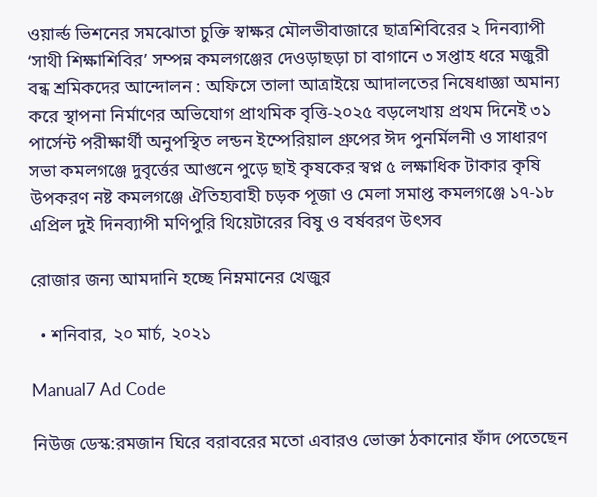ওয়ার্ল্ড ভিশনের সমঝোতা চুক্তি স্বাক্ষর মৌলভীবাজারে ছাত্রশিবিরের ২ দিনব্যাপী ‘সাথী শিক্ষাশিবির’ সম্পন্ন কমলগঞ্জের দেওড়াছড়া চা বাগানে ৩ সপ্তাহ ধরে মজুরী বন্ধ শ্রমিকদের আন্দোলন : অফিসে তালা আত্রাইয়ে আদালতের নিষেধাজ্ঞা অমান্য করে স্থাপনা নির্মাণের অভিযোগ প্রাথমিক বৃত্তি-২০২৫ বড়লেখায় প্রথম দিনেই ৩১ পার্সেন্ট পরীক্ষার্থী অনুপস্থিত লন্ডন ইম্পেরিয়াল গ্রুপের ঈদ পুনর্মিলনী ও সাধারণ সভা কমলগঞ্জে দুবৃর্ত্তের আগুনে পুড়ে ছাই কৃষকের স্বপ্ন ৫ লক্ষাধিক টাকার কৃষি উপকরণ নষ্ট কমলগঞ্জে ঐতিহ্যবাহী চড়ক পূজা ও মেলা সমাপ্ত কমলগঞ্জে ১৭-১৮ এপ্রিল দুই দিনব্যাপী মণিপুরি থিয়েটারের বিষু ও বর্ষবরণ উৎসব

রোজার জন্য আমদানি হচ্ছে নিম্নমানের খেজুর

  • শনিবার, ২০ মার্চ, ২০২১

Manual7 Ad Code

নিউজ ডেস্ক:রমজান ঘিরে বরাবরের মতো এবারও ভোক্তা ঠকানোর ফাঁদ পেতেছেন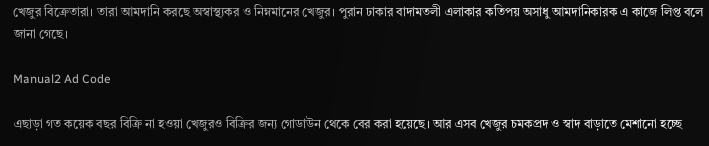খেজুর বিক্রেতারা। তারা আমদানি করছে অস্বাস্থ্যকর ও নিম্নমানের খেজুর। পুরান ঢাকার বাদামতলী এলাকার কতিপয় অসাধু আমদানিকারক এ কাজে লিপ্ত বলে জানা গেছে।

Manual2 Ad Code

এছাড়া গত কয়েক বছর বিক্রি না হওয়া খেজুরও বিক্রির জন্য গোডাউন থেকে বের করা হয়েছে। আর এসব খেজুর চমকপ্রদ ও স্বাদ বাড়াতে মেশানো হচ্ছে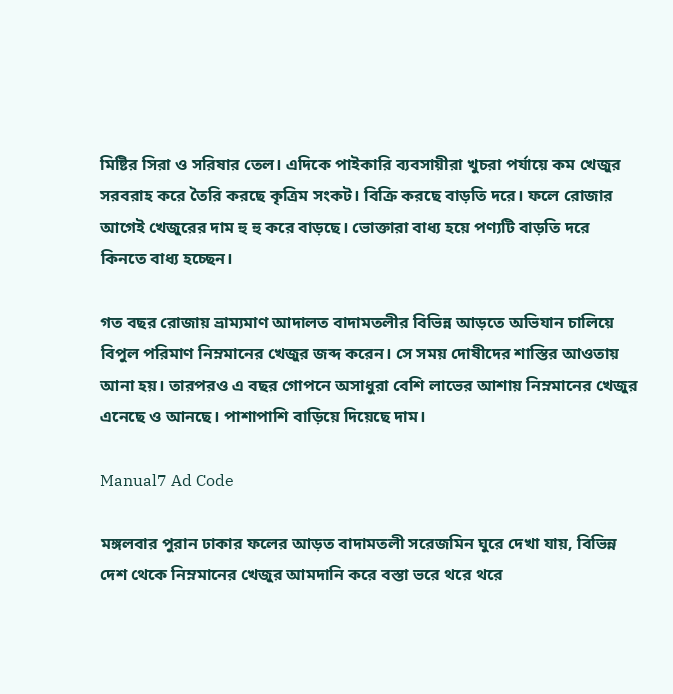মিষ্টির সিরা ও সরিষার তেল। এদিকে পাইকারি ব্যবসায়ীরা খুচরা পর্যায়ে কম খেজুর সরবরাহ করে তৈরি করছে কৃত্রিম সংকট। বিক্রি করছে বাড়তি দরে। ফলে রোজার আগেই খেজুরের দাম হু হু করে বাড়ছে। ভোক্তারা বাধ্য হয়ে পণ্যটি বাড়তি দরে কিনতে বাধ্য হচ্ছেন।

গত বছর রোজায় ভ্রাম্যমাণ আদালত বাদামতলীর বিভিন্ন আড়তে অভিযান চালিয়ে বিপুল পরিমাণ নিম্নমানের খেজুর জব্দ করেন। সে সময় দোষীদের শাস্তির আওতায় আনা হয়। তারপরও এ বছর গোপনে অসাধুরা বেশি লাভের আশায় নিম্নমানের খেজুর এনেছে ও আনছে। পাশাপাশি বাড়িয়ে দিয়েছে দাম।

Manual7 Ad Code

মঙ্গলবার পুরান ঢাকার ফলের আড়ত বাদামতলী সরেজমিন ঘুরে দেখা যায়, বিভিন্ন দেশ থেকে নিম্নমানের খেজুর আমদানি করে বস্তা ভরে থরে থরে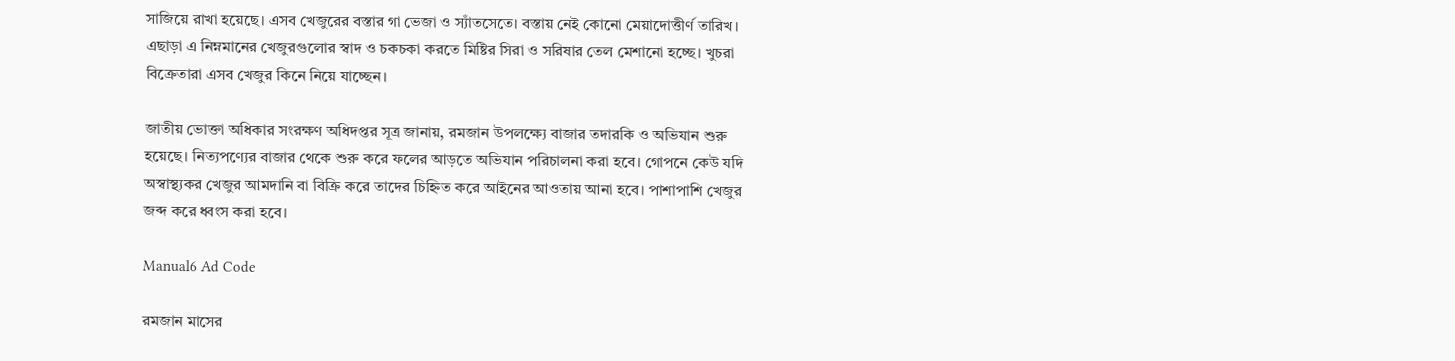সাজিয়ে রাখা হয়েছে। এসব খেজুরের বস্তার গা ভেজা ও স্যাঁতসেতে। বস্তায় নেই কোনো মেয়াদোত্তীর্ণ তারিখ। এছাড়া এ নিম্নমানের খেজুরগুলোর স্বাদ ও চকচকা করতে মিষ্টির সিরা ও সরিষার তেল মেশানো হচ্ছে। খুচরা বিক্রেতারা এসব খেজুর কিনে নিয়ে যাচ্ছেন।

জাতীয় ভোক্তা অধিকার সংরক্ষণ অধিদপ্তর সূত্র জানায়, রমজান উপলক্ষ্যে বাজার তদারকি ও অভিযান শুরু হয়েছে। নিত্যপণ্যের বাজার থেকে শুরু করে ফলের আড়তে অভিযান পরিচালনা করা হবে। গোপনে কেউ যদি অস্বাস্থ্যকর খেজুর আমদানি বা বিক্রি করে তাদের চিহ্নিত করে আইনের আওতায় আনা হবে। পাশাপাশি খেজুর জব্দ করে ধ্বংস করা হবে।

Manual6 Ad Code

রমজান মাসের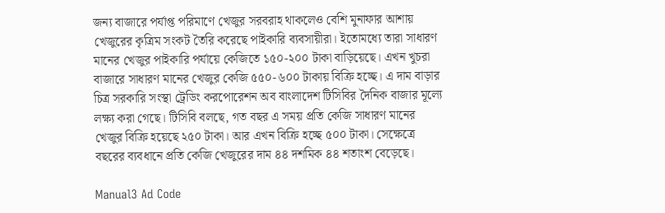জন্য বাজারে পর্যাপ্ত পরিমাণে খেজুর সরবরাহ থাকলেও বেশি মুনাফার আশায় খেজুরের কৃত্রিম সংকট তৈরি করেছে পাইকারি ব্যবসায়ীরা। ইতোমধ্যে তারা সাধারণ মানের খেজুর পাইকারি পর্যায়ে কেজিতে ১৫০-২০০ টাকা বাড়িয়েছে। এখন খুচরা বাজারে সাধারণ মানের খেজুর কেজি ৫৫০-৬০০ টাকায় বিক্রি হচ্ছে। এ দাম বাড়ার চিত্র সরকারি সংস্থা ট্রেডিং করপোরেশন অব বাংলাদেশ টিসিবির দৈনিক বাজার মূল্যে লক্ষ্য করা গেছে। টিসিবি বলছে, গত বছর এ সময় প্রতি কেজি সাধারণ মানের খেজুর বিক্রি হয়েছে ২৫০ টাকা। আর এখন বিক্রি হচ্ছে ৫০০ টাকা। সেক্ষেত্রে বছরের ব্যবধানে প্রতি কেজি খেজুরের দাম ৪৪ দশমিক ৪৪ শতাংশ বেড়েছে।

Manual3 Ad Code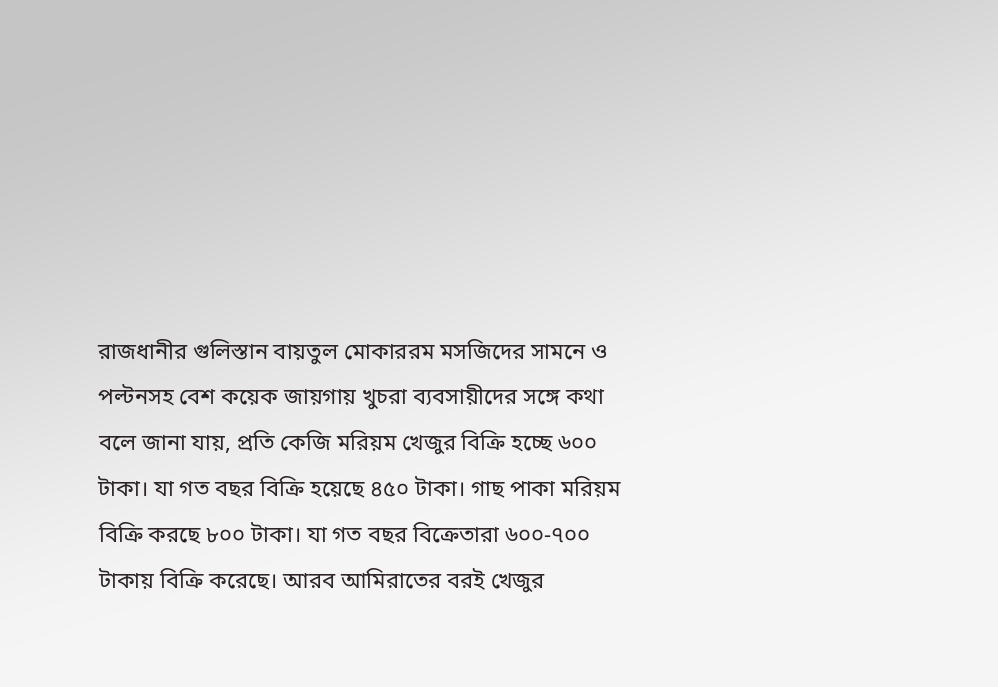রাজধানীর গুলিস্তান বায়তুল মোকাররম মসজিদের সামনে ও পল্টনসহ বেশ কয়েক জায়গায় খুচরা ব্যবসায়ীদের সঙ্গে কথা বলে জানা যায়, প্রতি কেজি মরিয়ম খেজুর বিক্রি হচ্ছে ৬০০ টাকা। যা গত বছর বিক্রি হয়েছে ৪৫০ টাকা। গাছ পাকা মরিয়ম বিক্রি করছে ৮০০ টাকা। যা গত বছর বিক্রেতারা ৬০০-৭০০ টাকায় বিক্রি করেছে। আরব আমিরাতের বরই খেজুর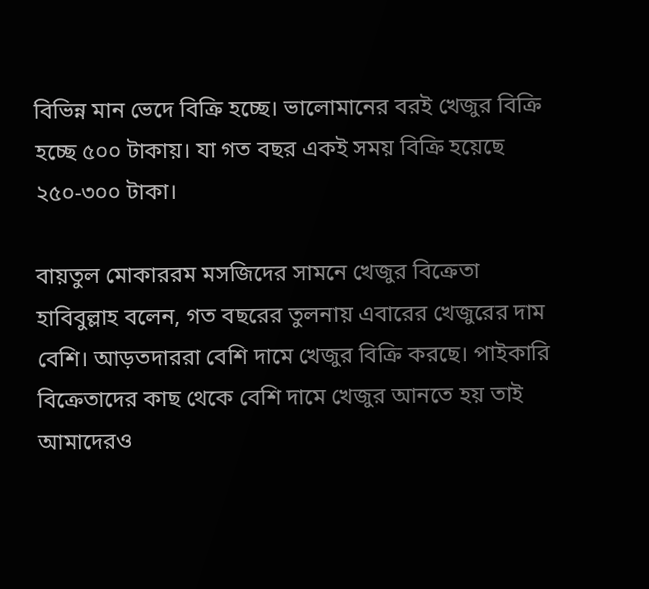বিভিন্ন মান ভেদে বিক্রি হচ্ছে। ভালোমানের বরই খেজুর বিক্রি হচ্ছে ৫০০ টাকায়। যা গত বছর একই সময় বিক্রি হয়েছে ২৫০-৩০০ টাকা।

বায়তুল মোকাররম মসজিদের সামনে খেজুর বিক্রেতা হাবিবুল্লাহ বলেন, গত বছরের তুলনায় এবারের খেজুরের দাম বেশি। আড়তদাররা বেশি দামে খেজুর বিক্রি করছে। পাইকারি বিক্রেতাদের কাছ থেকে বেশি দামে খেজুর আনতে হয় তাই আমাদেরও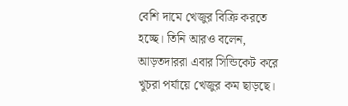বেশি দামে খেজুর বিক্রি করতে হচ্ছে। তিনি আরও বলেন, আড়তদাররা এবার সিন্ডিকেট করে খুচরা পর্যায়ে খেজুর কম ছাড়ছে।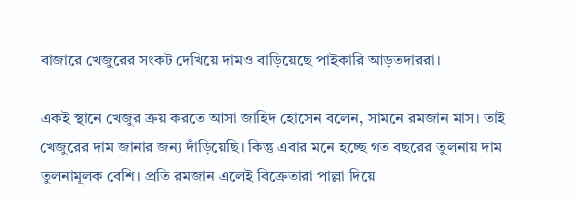বাজারে খেজুরের সংকট দেখিয়ে দামও বাড়িয়েছে পাইকারি আড়তদাররা।

একই স্থানে খেজুর ক্রয় করতে আসা জাহিদ হোসেন বলেন, সামনে রমজান মাস। তাই খেজুরের দাম জানার জন্য দাঁড়িয়েছি। কিন্তু এবার মনে হচ্ছে গত বছরের তুলনায় দাম তুলনামূলক বেশি। প্রতি রমজান এলেই বিক্রেতারা পাল্লা দিয়ে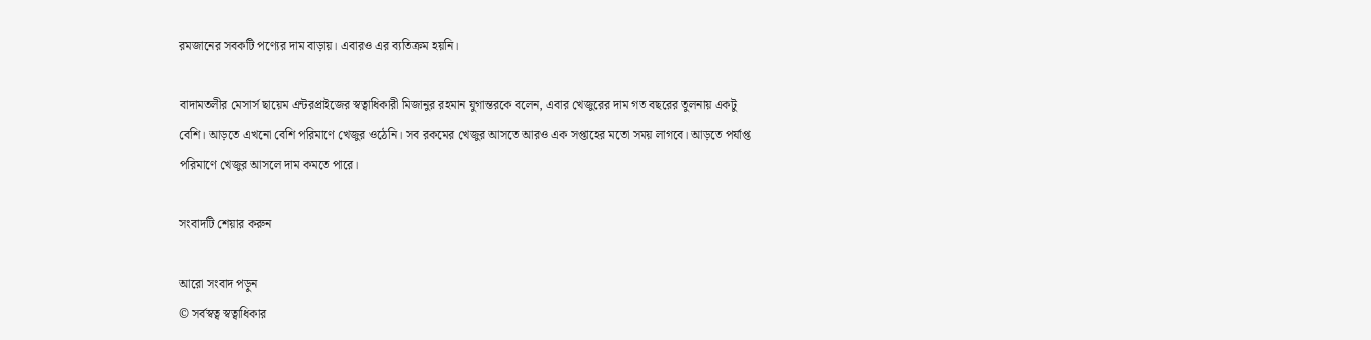রমজানের সবকটি পণ্যের দাম বাড়ায়। এবারও এর ব্যতিক্রম হয়নি।

বাদামতলীর মেসার্স ছায়েম এন্টরপ্রাইজের স্বত্বাধিকারী মিজানুর রহমান যুগান্তরকে বলেন, এবার খেজুরের দাম গত বছরের তুলনায় একটু বেশি। আড়তে এখনো বেশি পরিমাণে খেজুর ওঠেনি। সব রকমের খেজুর আসতে আরও এক সপ্তাহের মতো সময় লাগবে। আড়তে পর্যাপ্ত পরিমাণে খেজুর আসলে দাম কমতে পারে।

সংবাদটি শেয়ার করুন

আরো সংবাদ পড়ুন
© সর্বস্বত্ব স্বত্বাধিকার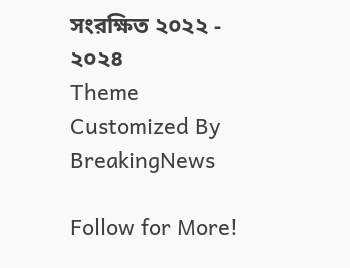সংরক্ষিত ২০২২ - ২০২৪
Theme Customized By BreakingNews

Follow for More!